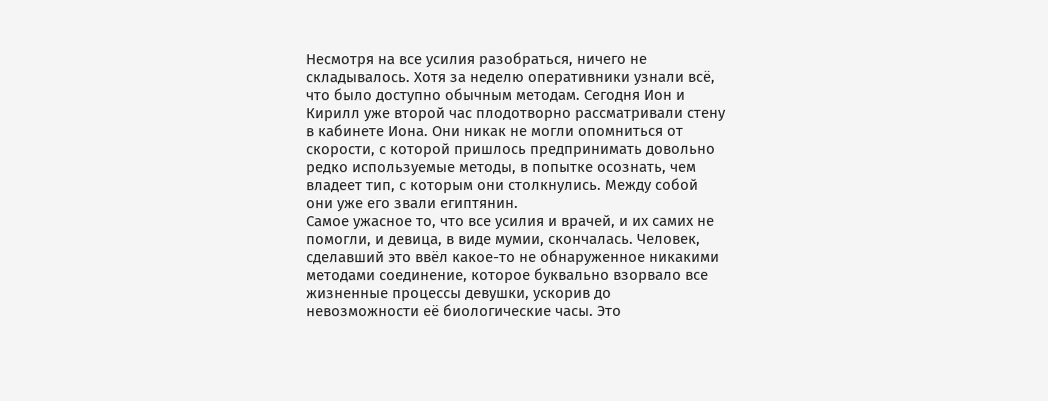Несмотря на все усилия разобраться, ничего не складывалось. Хотя за неделю оперативники узнали всё, что было доступно обычным методам. Сегодня Ион и Кирилл уже второй час плодотворно рассматривали стену в кабинете Иона. Они никак не могли опомниться от скорости, с которой пришлось предпринимать довольно редко используемые методы, в попытке осознать, чем владеет тип, с которым они столкнулись. Между собой они уже его звали египтянин.
Самое ужасное то, что все усилия и врачей, и их самих не помогли, и девица, в виде мумии, скончалась. Человек, сделавший это ввёл какое-то не обнаруженное никакими методами соединение, которое буквально взорвало все жизненные процессы девушки, ускорив до невозможности её биологические часы. Это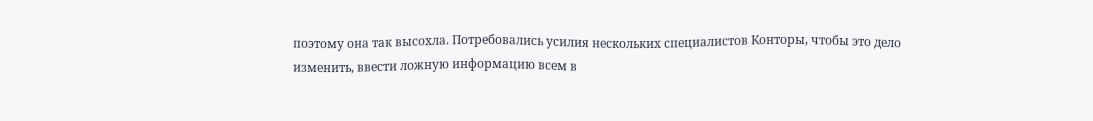поэтому она так высохла. Потребовались усилия нескольких специалистов Конторы, чтобы это дело изменить, ввести ложную информацию всем в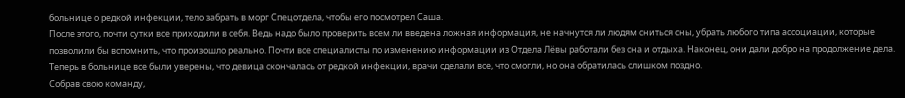больнице о редкой инфекции, тело забрать в морг Спецотдела, чтобы его посмотрел Саша.
После этого, почти сутки все приходили в себя. Ведь надо было проверить всем ли введена ложная информация, не начнутся ли людям сниться сны, убрать любого типа ассоциации, которые позволили бы вспомнить, что произошло реально. Почти все специалисты по изменению информации из Отдела Лёвы работали без сна и отдыха. Наконец, они дали добро на продолжение дела. Теперь в больнице все были уверены, что девица скончалась от редкой инфекции, врачи сделали все, что смогли, но она обратилась слишком поздно.
Собрав свою команду,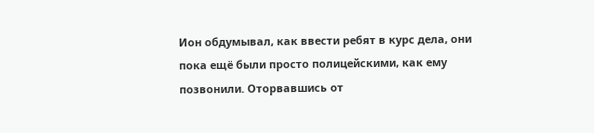Ион обдумывал, как ввести ребят в курс дела, они пока ещё были просто полицейскими, как ему позвонили. Оторвавшись от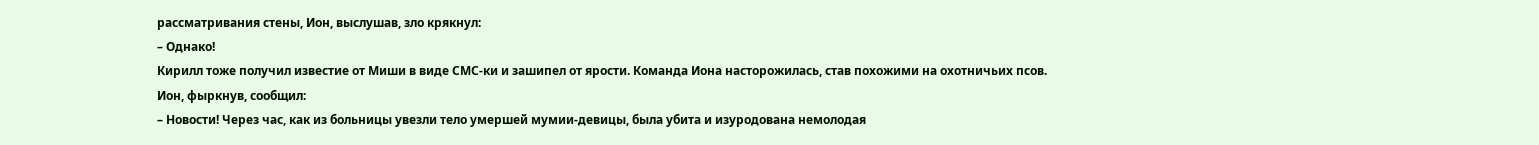рассматривания стены, Ион, выслушав, зло крякнул:
– Однако!
Кирилл тоже получил известие от Миши в виде СМС-ки и зашипел от ярости. Команда Иона насторожилась, став похожими на охотничьих псов. Ион, фыркнув, сообщил:
– Новости! Через час, как из больницы увезли тело умершей мумии-девицы, была убита и изуродована немолодая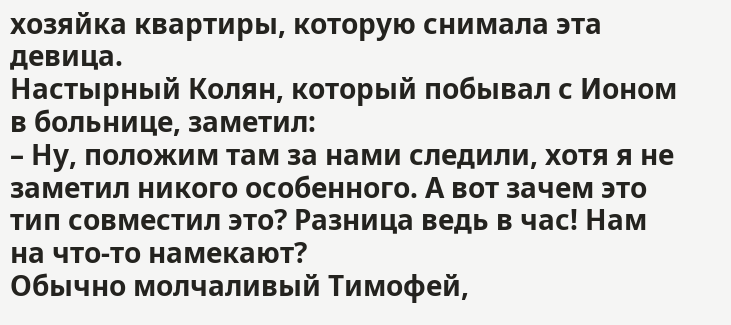хозяйка квартиры, которую снимала эта девица.
Настырный Колян, который побывал с Ионом в больнице, заметил:
– Ну, положим там за нами следили, хотя я не заметил никого особенного. А вот зачем это тип совместил это? Разница ведь в час! Нам на что-то намекают?
Обычно молчаливый Тимофей,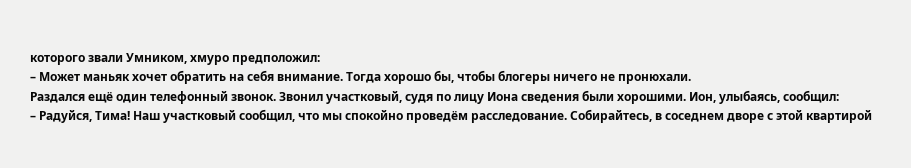которого звали Умником, хмуро предположил:
– Может маньяк хочет обратить на себя внимание. Тогда хорошо бы, чтобы блогеры ничего не пронюхали.
Раздался ещё один телефонный звонок. Звонил участковый, судя по лицу Иона сведения были хорошими. Ион, улыбаясь, сообщил:
– Радуйся, Тима! Наш участковый сообщил, что мы спокойно проведём расследование. Собирайтесь, в соседнем дворе с этой квартирой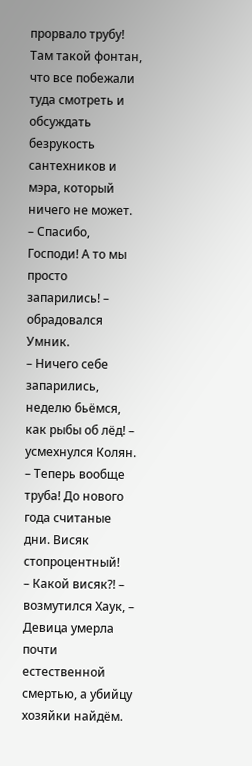прорвало трубу! Там такой фонтан, что все побежали туда смотреть и обсуждать безрукость сантехников и мэра, который ничего не может.
– Спасибо, Господи! А то мы просто запарились! – обрадовался Умник.
– Ничего себе запарились, неделю бьёмся, как рыбы об лёд! – усмехнулся Колян. – Теперь вообще труба! До нового года считаные дни. Висяк стопроцентный!
– Какой висяк?! – возмутился Хаук, – Девица умерла почти естественной смертью, а убийцу хозяйки найдём.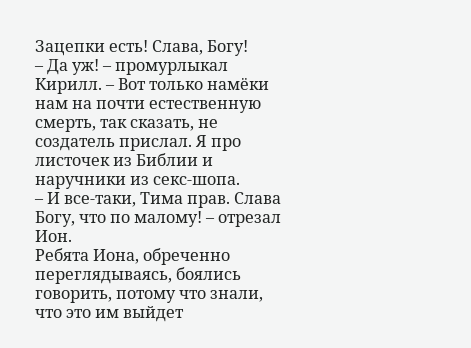Зацепки есть! Слава, Богу!
– Да уж! – промурлыкал Кирилл. – Вот только намёки нам на почти естественную смерть, так сказать, не создатель прислал. Я про листочек из Библии и наручники из секс-шопа.
– И все-таки, Тима прав. Слава Богу, что по малому! – отрезал Ион.
Ребята Иона, обреченно переглядываясь, боялись говорить, потому что знали, что это им выйдет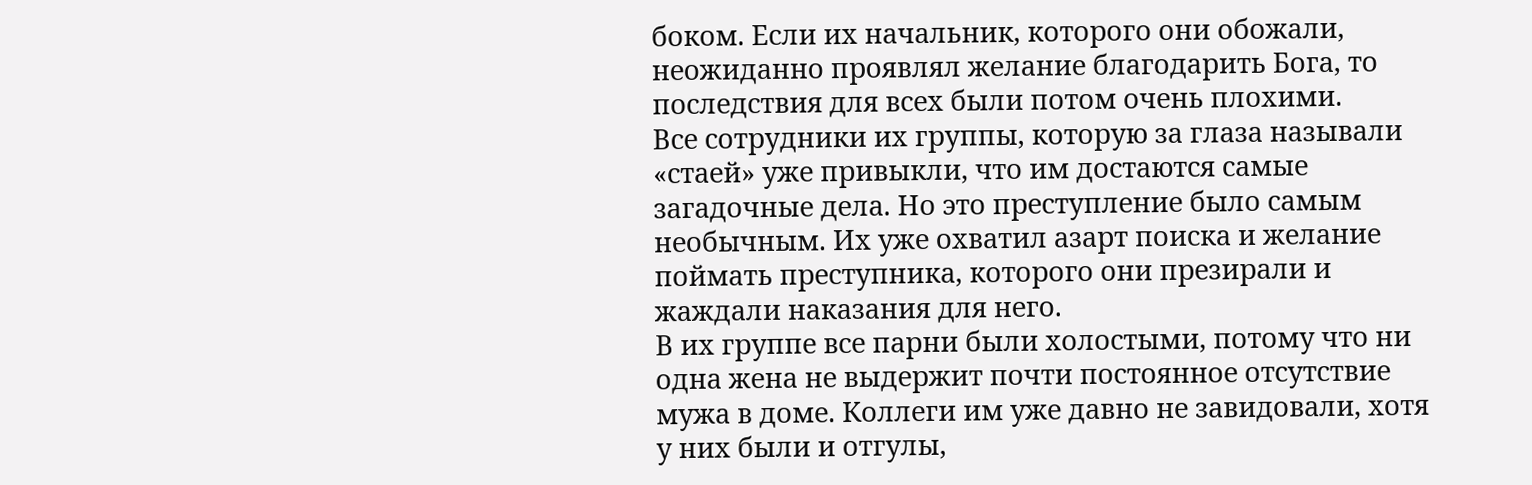боком. Если их начальник, которого они обожали, неожиданно проявлял желание благодарить Бога, то последствия для всех были потом очень плохими.
Все сотрудники их группы, которую за глаза называли «стаей» уже привыкли, что им достаются самые загадочные дела. Но это преступление было самым необычным. Их уже охватил азарт поиска и желание поймать преступника, которого они презирали и жаждали наказания для него.
В их группе все парни были холостыми, потому что ни одна жена не выдержит почти постоянное отсутствие мужа в доме. Коллеги им уже давно не завидовали, хотя у них были и отгулы,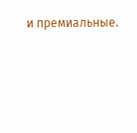и премиальные.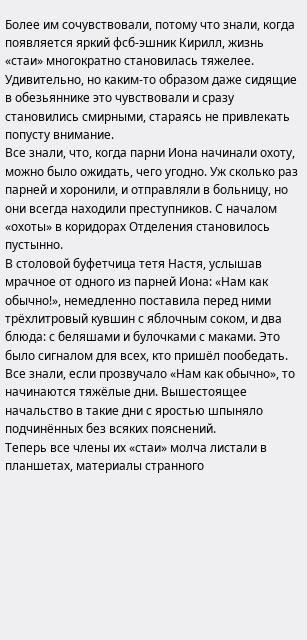Более им сочувствовали, потому что знали, когда появляется яркий фсб-эшник Кирилл, жизнь «стаи» многократно становилась тяжелее. Удивительно, но каким-то образом даже сидящие в обезьяннике это чувствовали и сразу становились смирными, стараясь не привлекать попусту внимание.
Все знали, что, когда парни Иона начинали охоту, можно было ожидать, чего угодно. Уж сколько раз парней и хоронили, и отправляли в больницу, но они всегда находили преступников. С началом «охоты» в коридорах Отделения становилось пустынно.
В столовой буфетчица тетя Настя, услышав мрачное от одного из парней Иона: «Нам как обычно!», немедленно поставила перед ними трёхлитровый кувшин с яблочным соком, и два блюда: с беляшами и булочками с маками. Это было сигналом для всех, кто пришёл пообедать. Все знали, если прозвучало «Нам как обычно», то начинаются тяжёлые дни. Вышестоящее начальство в такие дни с яростью шпыняло подчинённых без всяких пояснений.
Теперь все члены их «стаи» молча листали в планшетах, материалы странного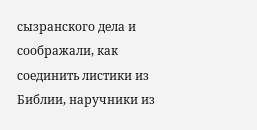сызранского дела и соображали, как соединить листики из Библии, наручники из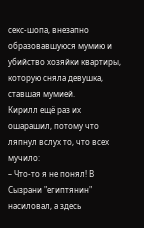секс-шопа, внезапно образовавшуюся мумию и убийство хозяйки квартиры, которую сняла девушка, ставшая мумией.
Кирилл ещё раз их ошарашил, потому что ляпнул вслух то, что всех мучило:
– Что-то я не понял! В Сызрани "египтянин" насиловал, а здесь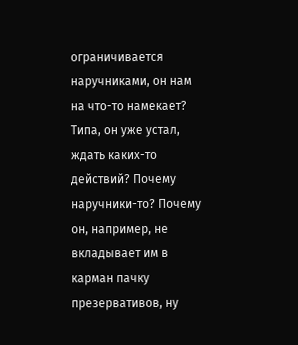ограничивается наручниками, он нам на что-то намекает? Типа, он уже устал, ждать каких-то действий? Почему наручники-то? Почему он, например, не вкладывает им в карман пачку презервативов, ну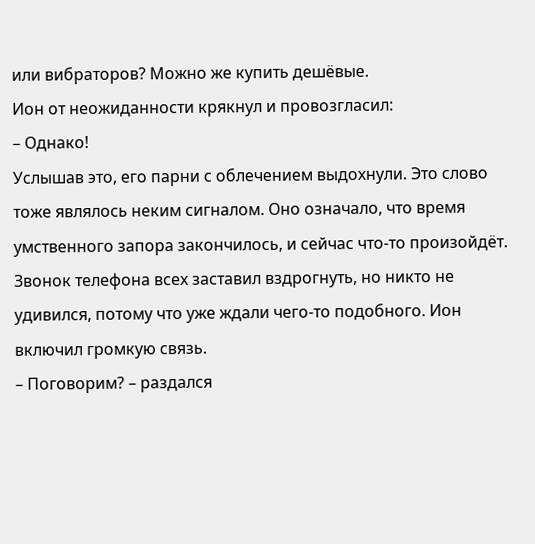или вибраторов? Можно же купить дешёвые.
Ион от неожиданности крякнул и провозгласил:
– Однако!
Услышав это, его парни с облечением выдохнули. Это слово тоже являлось неким сигналом. Оно означало, что время умственного запора закончилось, и сейчас что-то произойдёт. Звонок телефона всех заставил вздрогнуть, но никто не удивился, потому что уже ждали чего-то подобного. Ион включил громкую связь.
– Поговорим? – раздался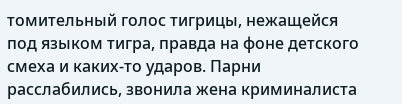томительный голос тигрицы, нежащейся под языком тигра, правда на фоне детского смеха и каких-то ударов. Парни расслабились, звонила жена криминалиста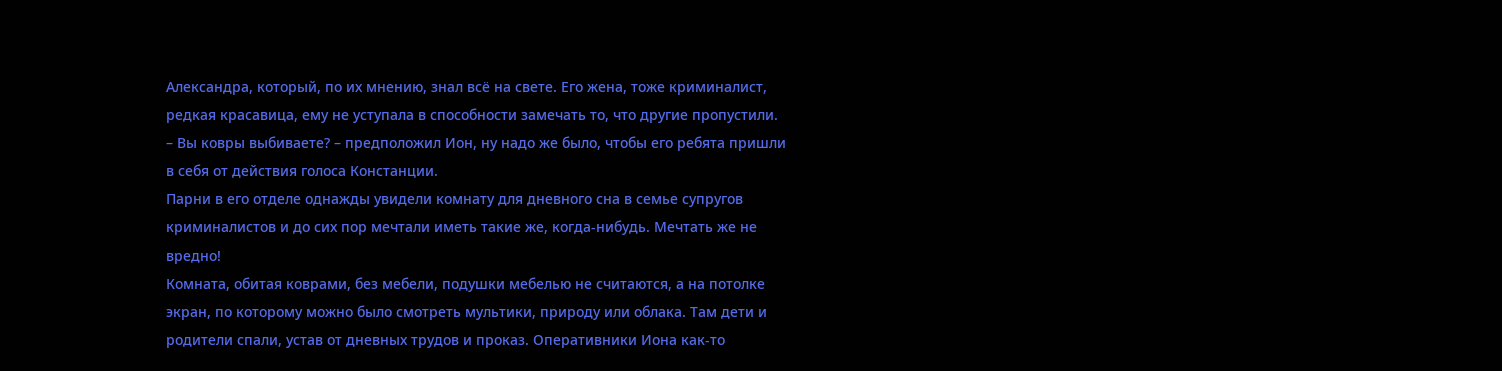Александра, который, по их мнению, знал всё на свете. Его жена, тоже криминалист, редкая красавица, ему не уступала в способности замечать то, что другие пропустили.
– Вы ковры выбиваете? – предположил Ион, ну надо же было, чтобы его ребята пришли в себя от действия голоса Констанции.
Парни в его отделе однажды увидели комнату для дневного сна в семье супругов криминалистов и до сих пор мечтали иметь такие же, когда-нибудь. Мечтать же не вредно!
Комната, обитая коврами, без мебели, подушки мебелью не считаются, а на потолке экран, по которому можно было смотреть мультики, природу или облака. Там дети и родители спали, устав от дневных трудов и проказ. Оперативники Иона как-то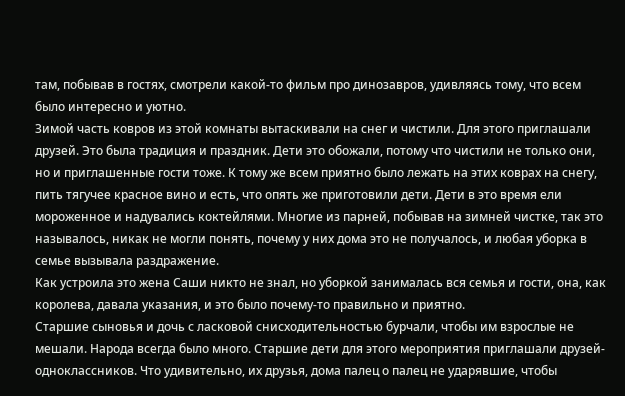там, побывав в гостях, смотрели какой-то фильм про динозавров, удивляясь тому, что всем было интересно и уютно.
Зимой часть ковров из этой комнаты вытаскивали на снег и чистили. Для этого приглашали друзей. Это была традиция и праздник. Дети это обожали, потому что чистили не только они, но и приглашенные гости тоже. К тому же всем приятно было лежать на этих коврах на снегу, пить тягучее красное вино и есть, что опять же приготовили дети. Дети в это время ели мороженное и надувались коктейлями. Многие из парней, побывав на зимней чистке, так это называлось, никак не могли понять, почему у них дома это не получалось, и любая уборка в семье вызывала раздражение.
Как устроила это жена Саши никто не знал, но уборкой занималась вся семья и гости, она, как королева, давала указания, и это было почему-то правильно и приятно.
Старшие сыновья и дочь с ласковой снисходительностью бурчали, чтобы им взрослые не мешали. Народа всегда было много. Старшие дети для этого мероприятия приглашали друзей-одноклассников. Что удивительно, их друзья, дома палец о палец не ударявшие, чтобы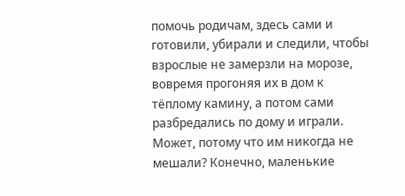помочь родичам, здесь сами и готовили, убирали и следили, чтобы взрослые не замерзли на морозе, вовремя прогоняя их в дом к тёплому камину, а потом сами разбредались по дому и играли. Может, потому что им никогда не мешали? Конечно, маленькие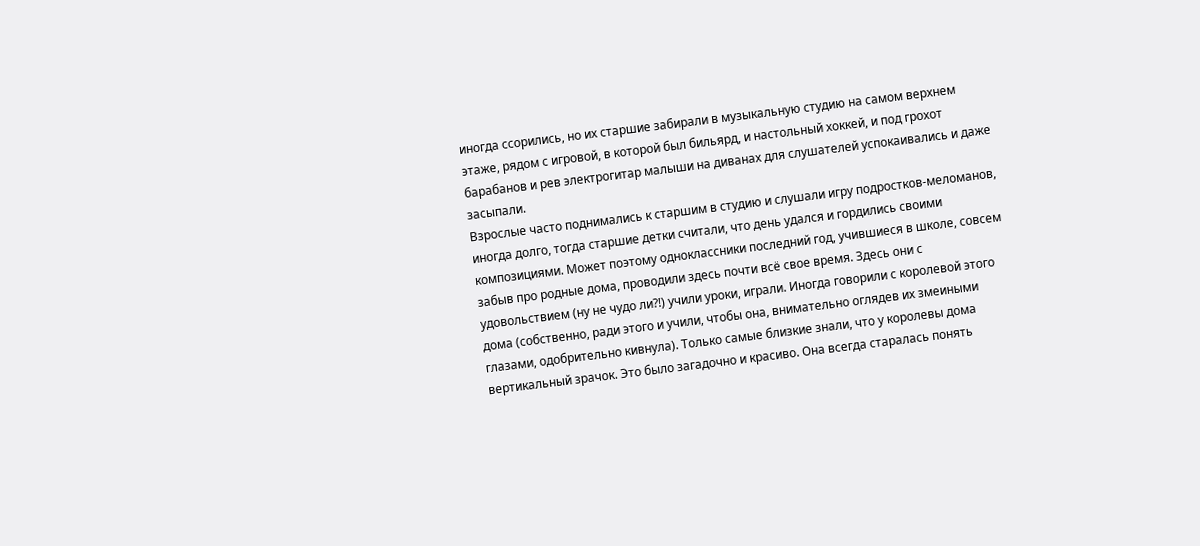иногда ссорились, но их старшие забирали в музыкальную студию на самом верхнем этаже, рядом с игровой, в которой был бильярд, и настольный хоккей, и под грохот барабанов и рев электрогитар малыши на диванах для слушателей успокаивались и даже засыпали.
Взрослые часто поднимались к старшим в студию и слушали игру подростков-меломанов, иногда долго, тогда старшие детки считали, что день удался и гордились своими композициями. Может поэтому одноклассники последний год, учившиеся в школе, совсем забыв про родные дома, проводили здесь почти всё свое время. Здесь они с удовольствием (ну не чудо ли?!) учили уроки, играли. Иногда говорили с королевой этого дома (собственно, ради этого и учили, чтобы она, внимательно оглядев их змеиными глазами, одобрительно кивнула). Только самые близкие знали, что у королевы дома вертикальный зрачок. Это было загадочно и красиво. Она всегда старалась понять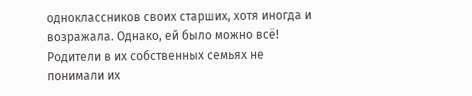одноклассников своих старших, хотя иногда и возражала. Однако, ей было можно всё! Родители в их собственных семьях не понимали их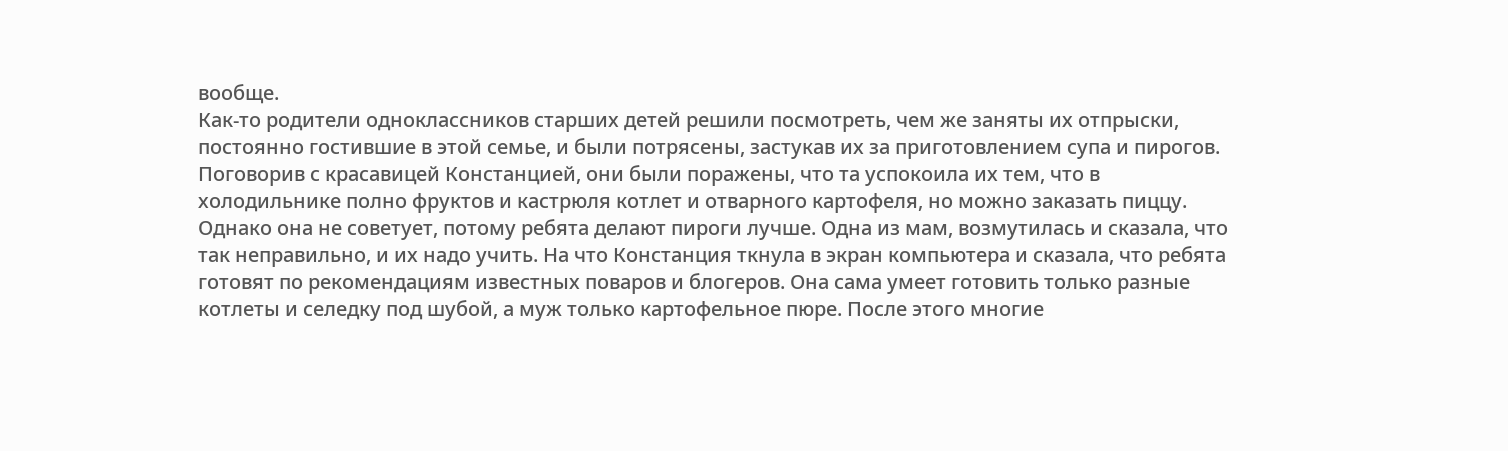вообще.
Как-то родители одноклассников старших детей решили посмотреть, чем же заняты их отпрыски, постоянно гостившие в этой семье, и были потрясены, застукав их за приготовлением супа и пирогов. Поговорив с красавицей Констанцией, они были поражены, что та успокоила их тем, что в холодильнике полно фруктов и кастрюля котлет и отварного картофеля, но можно заказать пиццу. Однако она не советует, потому ребята делают пироги лучше. Одна из мам, возмутилась и сказала, что так неправильно, и их надо учить. На что Констанция ткнула в экран компьютера и сказала, что ребята готовят по рекомендациям известных поваров и блогеров. Она сама умеет готовить только разные котлеты и селедку под шубой, а муж только картофельное пюре. После этого многие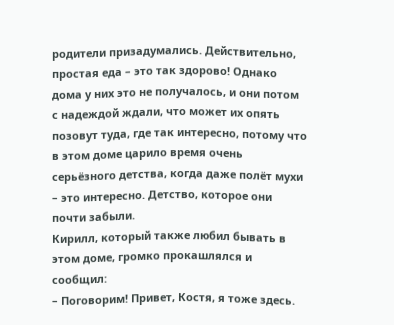родители призадумались. Действительно, простая еда – это так здорово! Однако дома у них это не получалось, и они потом с надеждой ждали, что может их опять позовут туда, где так интересно, потому что в этом доме царило время очень серьёзного детства, когда даже полёт мухи – это интересно. Детство, которое они почти забыли.
Кирилл, который также любил бывать в этом доме, громко прокашлялся и сообщил:
– Поговорим! Привет, Костя, я тоже здесь.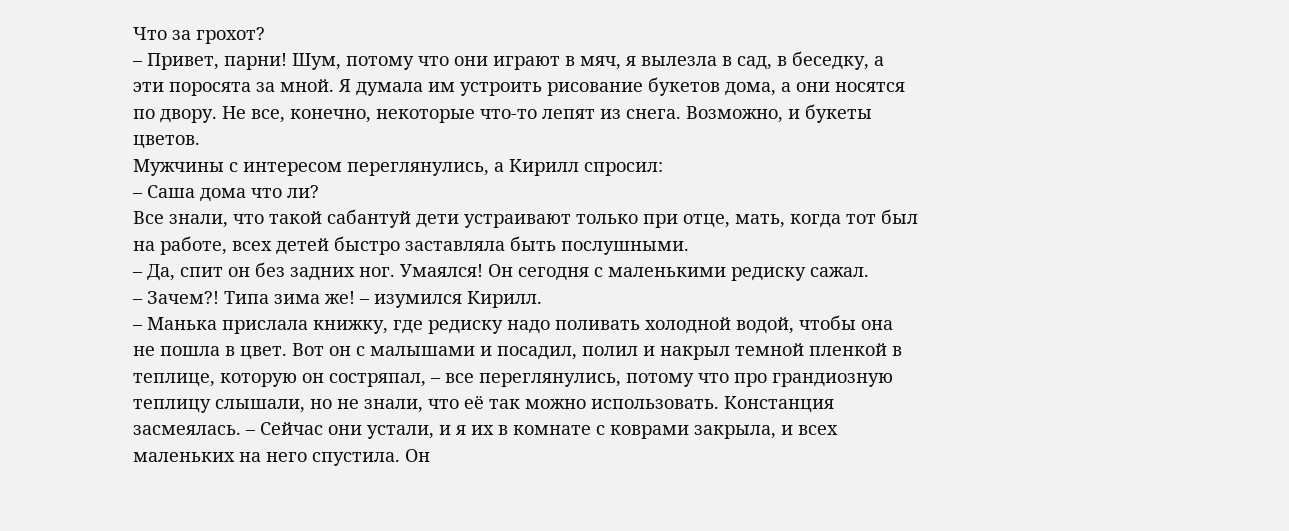Что за грохот?
– Привет, парни! Шум, потому что они играют в мяч, я вылезла в сад, в беседку, а эти поросята за мной. Я думала им устроить рисование букетов дома, а они носятся по двору. Не все, конечно, некоторые что-то лепят из снега. Возможно, и букеты цветов.
Мужчины с интересом переглянулись, а Кирилл спросил:
– Саша дома что ли?
Все знали, что такой сабантуй дети устраивают только при отце, мать, когда тот был на работе, всех детей быстро заставляла быть послушными.
– Да, спит он без задних ног. Умаялся! Он сегодня с маленькими редиску сажал.
– Зачем?! Типа зима же! – изумился Кирилл.
– Манька прислала книжку, где редиску надо поливать холодной водой, чтобы она не пошла в цвет. Вот он с малышами и посадил, полил и накрыл темной пленкой в теплице, которую он состряпал, – все переглянулись, потому что про грандиозную теплицу слышали, но не знали, что её так можно использовать. Констанция засмеялась. – Сейчас они устали, и я их в комнате с коврами закрыла, и всех маленьких на него спустила. Он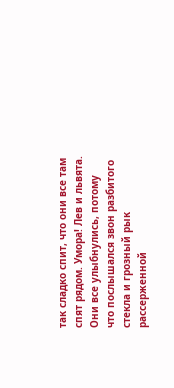так сладко спит, что они все там спят рядом. Умора! Лев и львята.
Они все улыбнулись, потому что послышался звон разбитого стекла и грозный рык рассерженной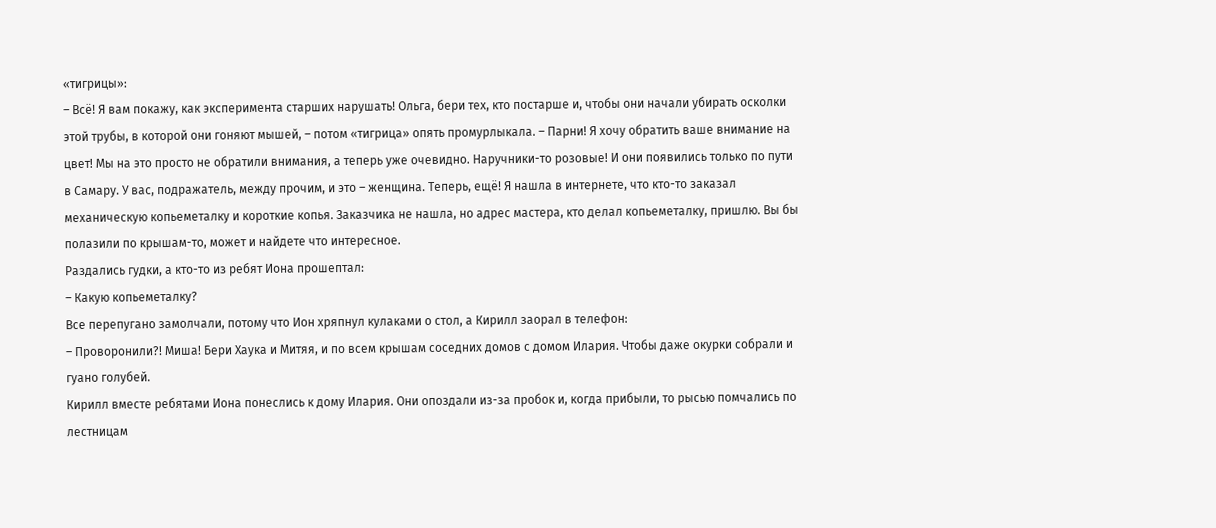«тигрицы»:
– Всё! Я вам покажу, как эксперимента старших нарушать! Ольга, бери тех, кто постарше и, чтобы они начали убирать осколки этой трубы, в которой они гоняют мышей, – потом «тигрица» опять промурлыкала. – Парни! Я хочу обратить ваше внимание на цвет! Мы на это просто не обратили внимания, а теперь уже очевидно. Наручники-то розовые! И они появились только по пути в Самару. У вас, подражатель, между прочим, и это – женщина. Теперь, ещё! Я нашла в интернете, что кто-то заказал механическую копьеметалку и короткие копья. Заказчика не нашла, но адрес мастера, кто делал копьеметалку, пришлю. Вы бы полазили по крышам-то, может и найдете что интересное.
Раздались гудки, а кто-то из ребят Иона прошептал:
– Какую копьеметалку?
Все перепугано замолчали, потому что Ион хряпнул кулаками о стол, а Кирилл заорал в телефон:
– Проворонили?! Миша! Бери Хаука и Митяя, и по всем крышам соседних домов с домом Илария. Чтобы даже окурки собрали и гyaнo голубей.
Кирилл вместе ребятами Иона понеслись к дому Илария. Они опоздали из-за пробок и, когда прибыли, то рысью помчались по лестницам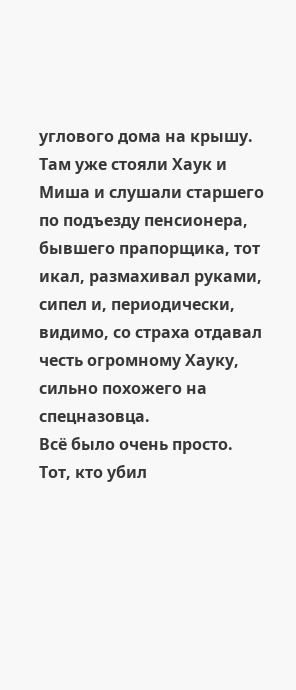углового дома на крышу. Там уже стояли Хаук и Миша и слушали старшего по подъезду пенсионера, бывшего прапорщика, тот икал, размахивал руками, сипел и, периодически, видимо, со страха отдавал честь огромному Хауку, сильно похожего на спецназовца.
Всё было очень просто. Тот, кто убил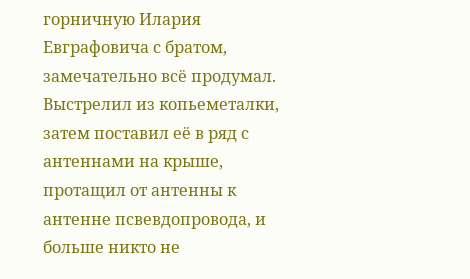горничную Илария Евграфовича с братом, замечательно всё продумал. Выстрелил из копьеметалки, затем поставил её в ряд с антеннами на крыше, протащил от антенны к антенне псвевдопровода, и больше никто не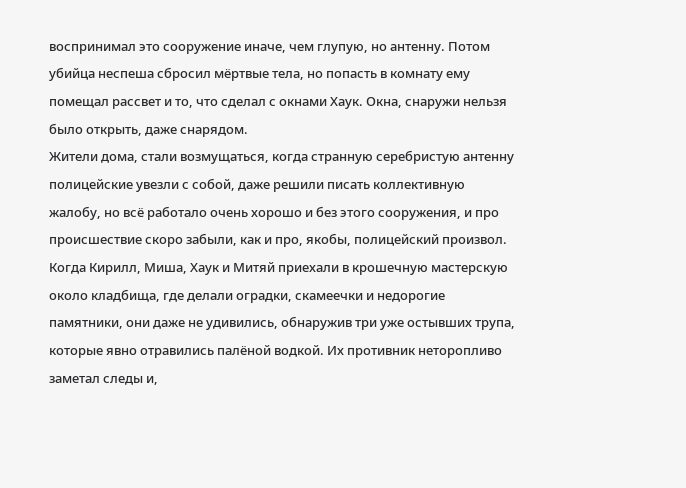воспринимал это сооружение иначе, чем глупую, но антенну. Потом убийца неспеша сбросил мёртвые тела, но попасть в комнату ему помещал рассвет и то, что сделал с окнами Хаук. Окна, снаружи нельзя было открыть, даже снарядом.
Жители дома, стали возмущаться, когда странную серебристую антенну полицейские увезли с собой, даже решили писать коллективную жалобу, но всё работало очень хорошо и без этого сооружения, и про происшествие скоро забыли, как и про, якобы, полицейский произвол.
Когда Кирилл, Миша, Хаук и Митяй приехали в крошечную мастерскую около кладбища, где делали оградки, скамеечки и недорогие памятники, они даже не удивились, обнаружив три уже остывших трупа, которые явно отравились палёной водкой. Их противник неторопливо заметал следы и,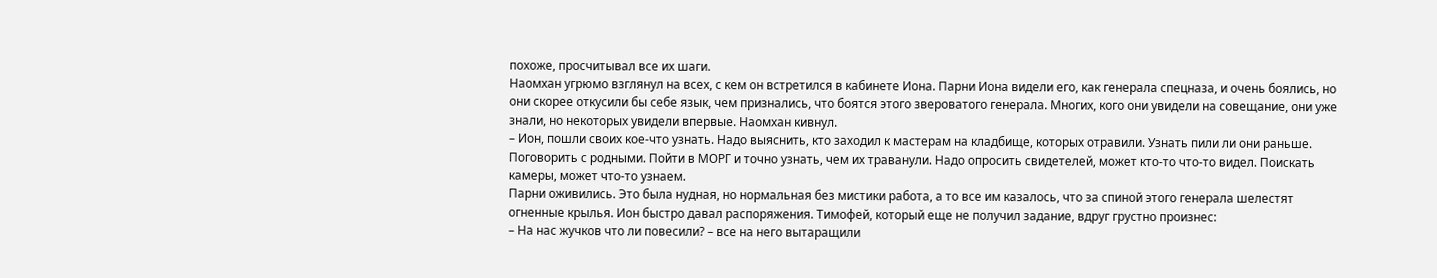похоже, просчитывал все их шаги.
Наомхан угрюмо взглянул на всех, с кем он встретился в кабинете Иона. Парни Иона видели его, как генерала спецназа, и очень боялись, но они скорее откусили бы себе язык, чем признались, что боятся этого звероватого генерала. Многих, кого они увидели на совещание, они уже знали, но некоторых увидели впервые. Наомхан кивнул.
– Ион, пошли своих кое-что узнать. Надо выяснить, кто заходил к мастерам на кладбище, которых отравили. Узнать пили ли они раньше. Поговорить с родными. Пойти в МОРГ и точно узнать, чем их траванули. Надо опросить свидетелей, может кто-то что-то видел. Поискать камеры, может что-то узнаем.
Парни оживились. Это была нудная, но нормальная без мистики работа, а то все им казалось, что за спиной этого генерала шелестят огненные крылья. Ион быстро давал распоряжения. Тимофей, который еще не получил задание, вдруг грустно произнес:
– На нас жучков что ли повесили? – все на него вытаращили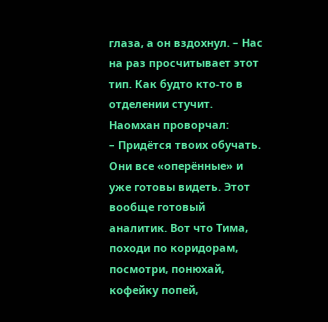глаза, а он вздохнул. – Нас на раз просчитывает этот тип. Как будто кто-то в отделении стучит.
Наомхан проворчал:
– Придётся твоих обучать. Они все «оперённые» и уже готовы видеть. Этот вообще готовый аналитик. Вот что Тима, походи по коридорам, посмотри, понюхай, кофейку попей,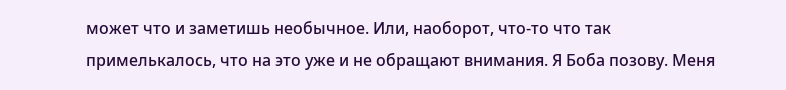может что и заметишь необычное. Или, наоборот, что-то что так примелькалось, что на это уже и не обращают внимания. Я Боба позову. Меня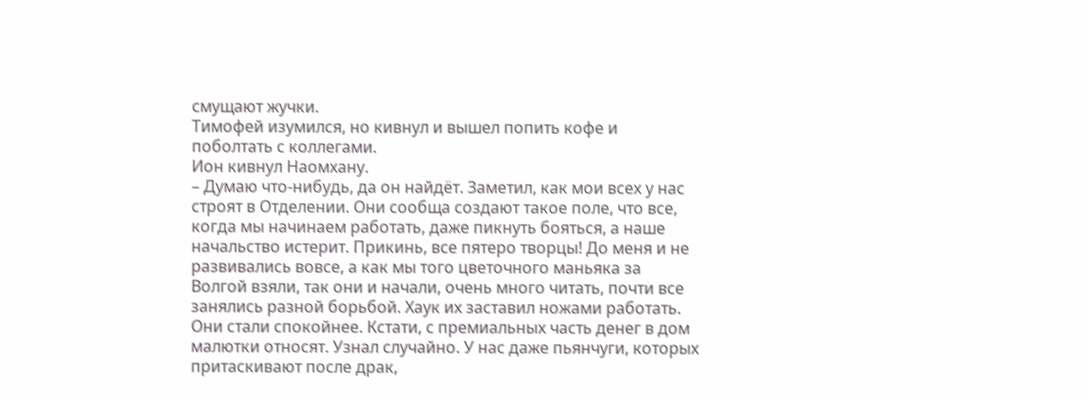смущают жучки.
Тимофей изумился, но кивнул и вышел попить кофе и поболтать с коллегами.
Ион кивнул Наомхану.
– Думаю что-нибудь, да он найдёт. Заметил, как мои всех у нас строят в Отделении. Они сообща создают такое поле, что все, когда мы начинаем работать, даже пикнуть бояться, а наше начальство истерит. Прикинь, все пятеро творцы! До меня и не развивались вовсе, а как мы того цветочного маньяка за Волгой взяли, так они и начали, очень много читать, почти все занялись разной борьбой. Хаук их заставил ножами работать. Они стали спокойнее. Кстати, с премиальных часть денег в дом малютки относят. Узнал случайно. У нас даже пьянчуги, которых притаскивают после драк,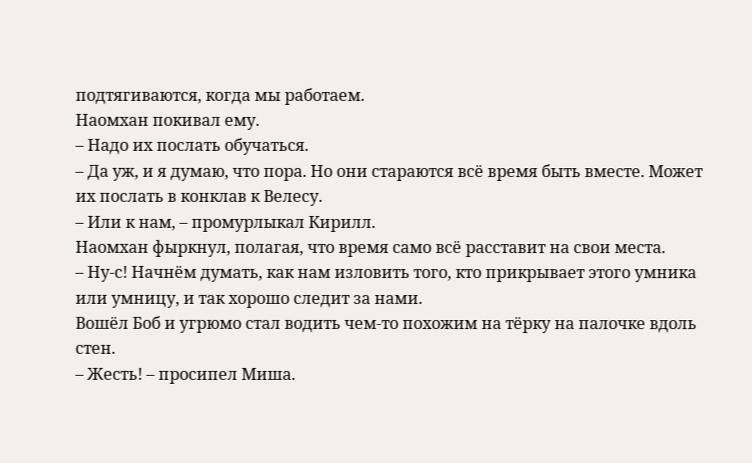подтягиваются, когда мы работаем.
Наомхан покивал ему.
– Надо их послать обучаться.
– Да уж, и я думаю, что пора. Но они стараются всё время быть вместе. Может их послать в конклав к Велесу.
– Или к нам, – промурлыкал Кирилл.
Наомхан фыркнул, полагая, что время само всё расставит на свои места.
– Ну-с! Начнём думать, как нам изловить того, кто прикрывает этого умника или умницу, и так хорошо следит за нами.
Вошёл Боб и угрюмо стал водить чем-то похожим на тёрку на палочке вдоль стен.
– Жесть! – просипел Миша.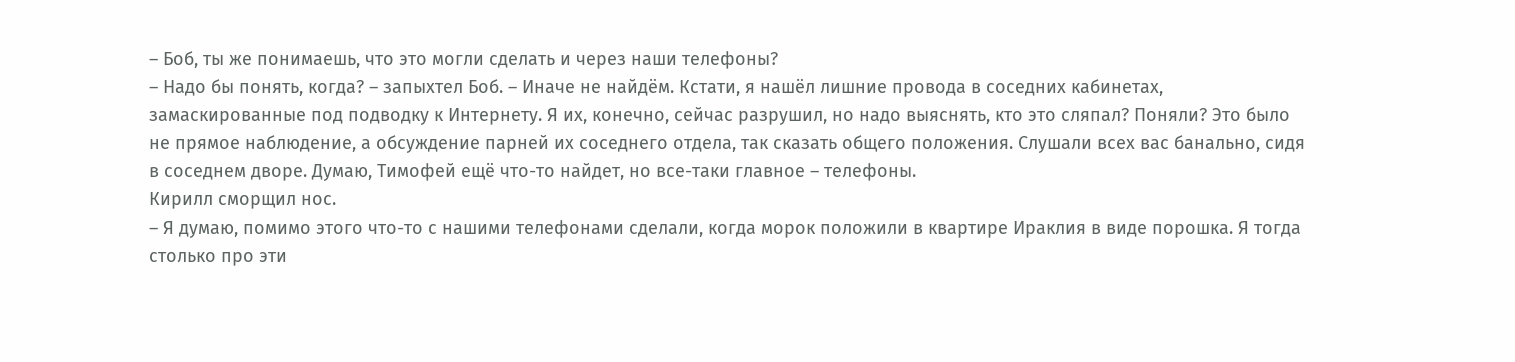– Боб, ты же понимаешь, что это могли сделать и через наши телефоны?
– Надо бы понять, когда? – запыхтел Боб. – Иначе не найдём. Кстати, я нашёл лишние провода в соседних кабинетах, замаскированные под подводку к Интернету. Я их, конечно, сейчас разрушил, но надо выяснять, кто это сляпал? Поняли? Это было не прямое наблюдение, а обсуждение парней их соседнего отдела, так сказать общего положения. Слушали всех вас банально, сидя в соседнем дворе. Думаю, Тимофей ещё что-то найдет, но все-таки главное – телефоны.
Кирилл сморщил нос.
– Я думаю, помимо этого что-то с нашими телефонами сделали, когда морок положили в квартире Ираклия в виде порошка. Я тогда столько про эти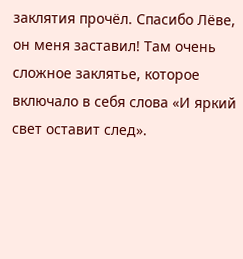заклятия прочёл. Спасибо Лёве, он меня заставил! Там очень сложное заклятье, которое включало в себя слова «И яркий свет оставит след».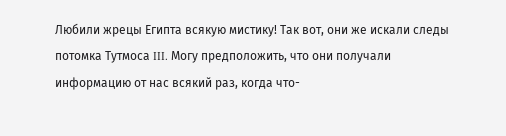Любили жрецы Египта всякую мистику! Так вот, они же искали следы потомка Тутмоса III. Могу предположить, что они получали информацию от нас всякий раз, когда что-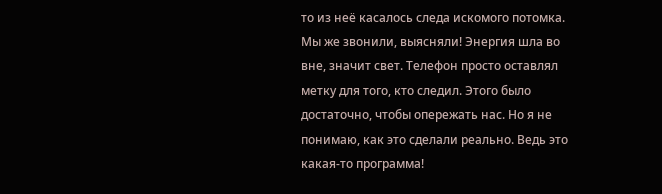то из неё касалось следа искомого потомка. Мы же звонили, выясняли! Энергия шла во вне, значит свет. Телефон просто оставлял метку для того, кто следил. Этого было достаточно, чтобы опережать нас. Но я не понимаю, как это сделали реально. Ведь это какая-то программа!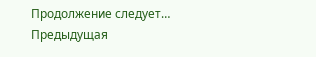Продолжение следует…
Предыдущая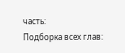часть:
Подборка всех глав: